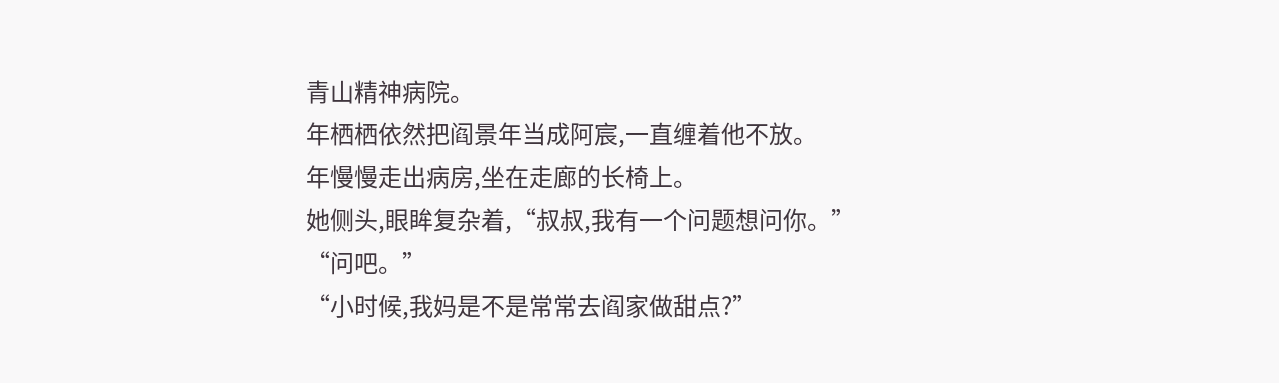青山精神病院。
年栖栖依然把阎景年当成阿宸,一直缠着他不放。
年慢慢走出病房,坐在走廊的长椅上。
她侧头,眼眸复杂着,“叔叔,我有一个问题想问你。”
“问吧。”
“小时候,我妈是不是常常去阎家做甜点?”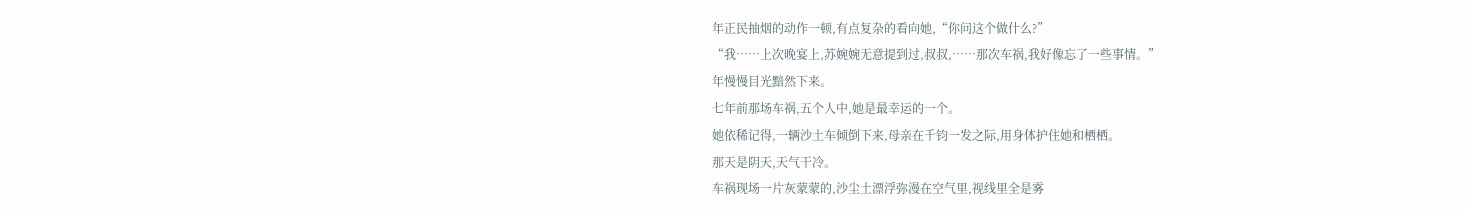年正民抽烟的动作一顿,有点复杂的看向她,“你问这个做什么?”
“我……上次晚宴上,苏婉婉无意提到过,叔叔,……那次车祸,我好像忘了一些事情。”
年慢慢目光黯然下来。
七年前那场车祸,五个人中,她是最幸运的一个。
她依稀记得,一辆沙土车倾倒下来,母亲在千钧一发之际,用身体护住她和栖栖。
那天是阴天,天气干冷。
车祸现场一片灰蒙蒙的,沙尘土漂浮弥漫在空气里,视线里全是雾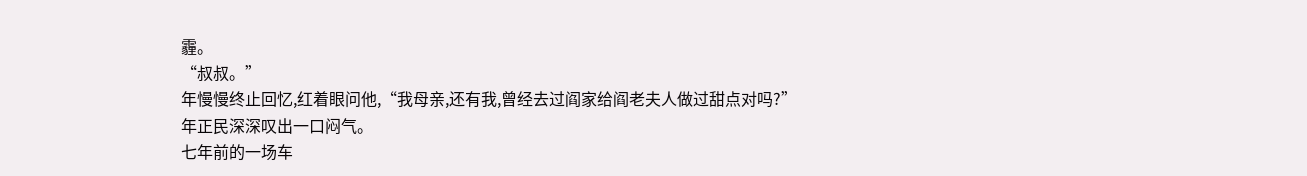霾。
“叔叔。”
年慢慢终止回忆,红着眼问他,“我母亲,还有我,曾经去过阎家给阎老夫人做过甜点对吗?”
年正民深深叹出一口闷气。
七年前的一场车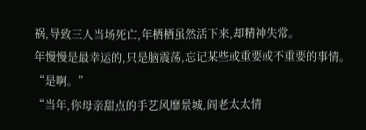祸,导致三人当场死亡,年栖栖虽然活下来,却精神失常。
年慢慢是最幸运的,只是脑震荡,忘记某些或重要或不重要的事情。
“是啊。”
“当年,你母亲甜点的手艺风靡景城,阎老太太情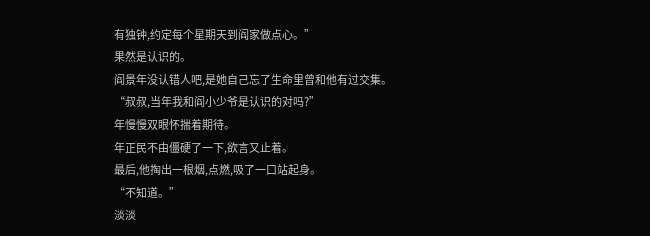有独钟,约定每个星期天到阎家做点心。”
果然是认识的。
阎景年没认错人吧,是她自己忘了生命里曾和他有过交集。
“叔叔,当年我和阎小少爷是认识的对吗?”
年慢慢双眼怀揣着期待。
年正民不由僵硬了一下,欲言又止着。
最后,他掏出一根烟,点燃,吸了一口站起身。
“不知道。”
淡淡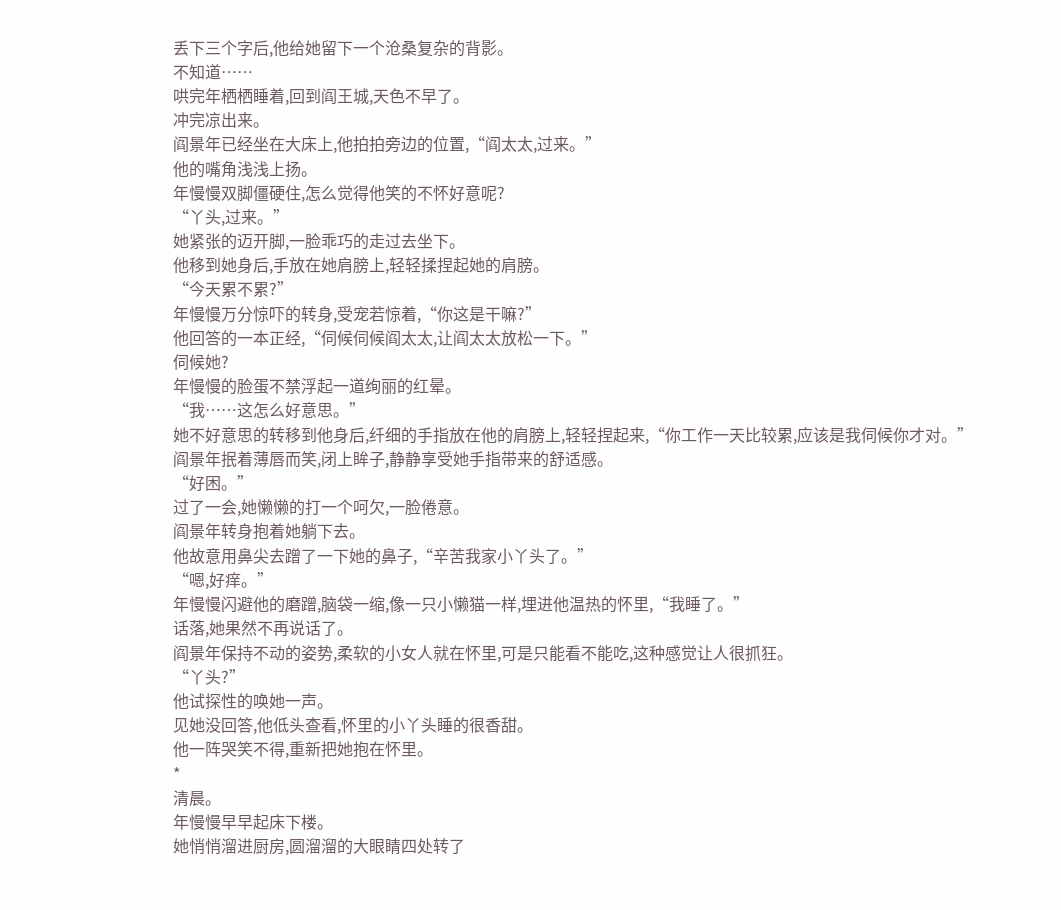丢下三个字后,他给她留下一个沧桑复杂的背影。
不知道……
哄完年栖栖睡着,回到阎王城,天色不早了。
冲完凉出来。
阎景年已经坐在大床上,他拍拍旁边的位置,“阎太太,过来。”
他的嘴角浅浅上扬。
年慢慢双脚僵硬住,怎么觉得他笑的不怀好意呢?
“丫头,过来。”
她紧张的迈开脚,一脸乖巧的走过去坐下。
他移到她身后,手放在她肩膀上,轻轻揉捏起她的肩膀。
“今天累不累?”
年慢慢万分惊吓的转身,受宠若惊着,“你这是干嘛?”
他回答的一本正经,“伺候伺候阎太太,让阎太太放松一下。”
伺候她?
年慢慢的脸蛋不禁浮起一道绚丽的红晕。
“我……这怎么好意思。”
她不好意思的转移到他身后,纤细的手指放在他的肩膀上,轻轻捏起来,“你工作一天比较累,应该是我伺候你才对。”
阎景年抿着薄唇而笑,闭上眸子,静静享受她手指带来的舒适感。
“好困。”
过了一会,她懒懒的打一个呵欠,一脸倦意。
阎景年转身抱着她躺下去。
他故意用鼻尖去蹭了一下她的鼻子,“辛苦我家小丫头了。”
“嗯,好痒。”
年慢慢闪避他的磨蹭,脑袋一缩,像一只小懒猫一样,埋进他温热的怀里,“我睡了。”
话落,她果然不再说话了。
阎景年保持不动的姿势,柔软的小女人就在怀里,可是只能看不能吃,这种感觉让人很抓狂。
“丫头?”
他试探性的唤她一声。
见她没回答,他低头查看,怀里的小丫头睡的很香甜。
他一阵哭笑不得,重新把她抱在怀里。
*
清晨。
年慢慢早早起床下楼。
她悄悄溜进厨房,圆溜溜的大眼睛四处转了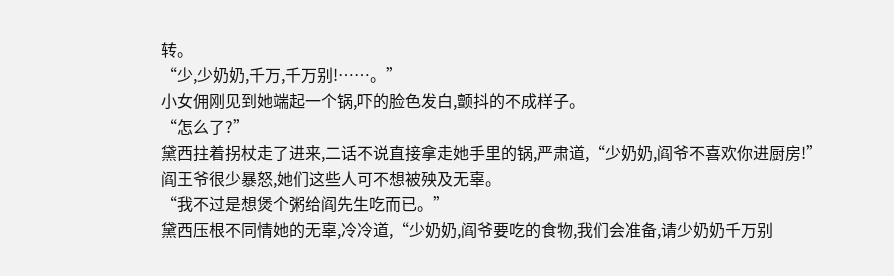转。
“少,少奶奶,千万,千万别!……。”
小女佣刚见到她端起一个锅,吓的脸色发白,颤抖的不成样子。
“怎么了?”
黛西拄着拐杖走了进来,二话不说直接拿走她手里的锅,严肃道,“少奶奶,阎爷不喜欢你进厨房!”
阎王爷很少暴怒,她们这些人可不想被殃及无辜。
“我不过是想煲个粥给阎先生吃而已。”
黛西压根不同情她的无辜,冷冷道,“少奶奶,阎爷要吃的食物,我们会准备,请少奶奶千万别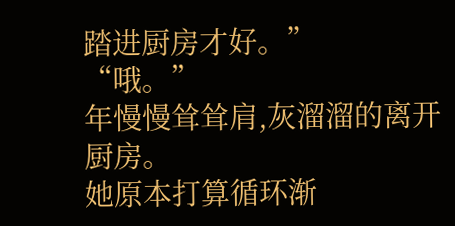踏进厨房才好。”
“哦。”
年慢慢耸耸肩,灰溜溜的离开厨房。
她原本打算循环渐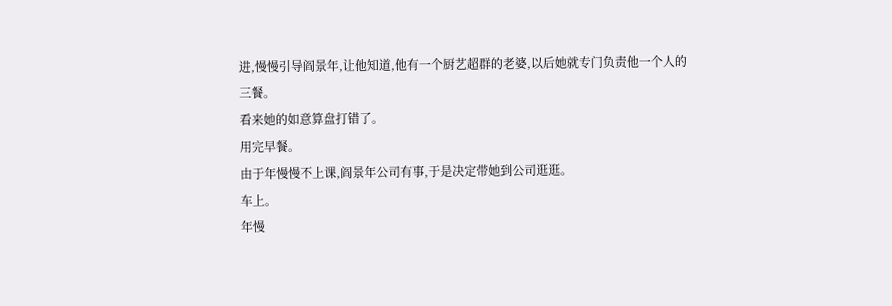进,慢慢引导阎景年,让他知道,他有一个厨艺超群的老婆,以后她就专门负责他一个人的三餐。
看来她的如意算盘打错了。
用完早餐。
由于年慢慢不上课,阎景年公司有事,于是决定带她到公司逛逛。
车上。
年慢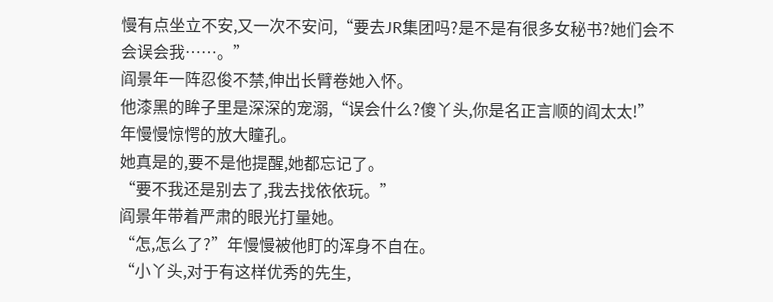慢有点坐立不安,又一次不安问,“要去JR集团吗?是不是有很多女秘书?她们会不会误会我……。”
阎景年一阵忍俊不禁,伸出长臂卷她入怀。
他漆黑的眸子里是深深的宠溺,“误会什么?傻丫头,你是名正言顺的阎太太!”
年慢慢惊愕的放大瞳孔。
她真是的,要不是他提醒,她都忘记了。
“要不我还是别去了,我去找依依玩。”
阎景年带着严肃的眼光打量她。
“怎,怎么了?”年慢慢被他盯的浑身不自在。
“小丫头,对于有这样优秀的先生,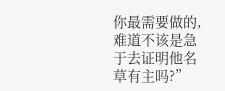你最需要做的,难道不该是急于去证明他名草有主吗?”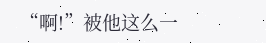“啊!”被他这么一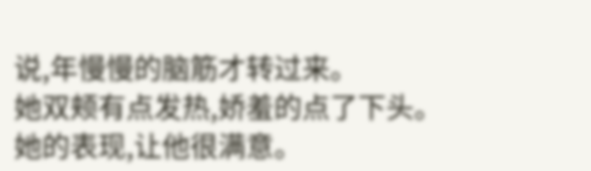说,年慢慢的脑筋才转过来。
她双颊有点发热,娇羞的点了下头。
她的表现,让他很满意。